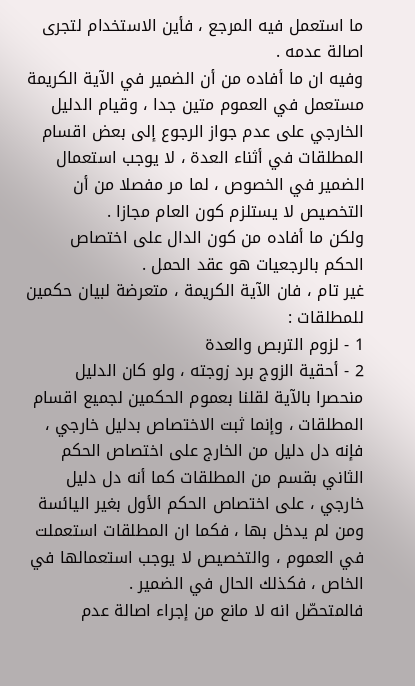ما استعمل فيه المرجع ، فأين الاستخدام لتجرى اصالة عدمه .
وفيه ان ما أفاده من أن الضمير في الآية الكريمة مستعمل في العموم متين جدا ، وقيام الدليل الخارجي على عدم جواز الرجوع إلى بعض اقسام المطلقات في أثناء العدة ، لا يوجب استعمال الضمير في الخصوص ، لما مر مفصلا من أن التخصيص لا يستلزم كون العام مجازا .
ولكن ما أفاده من كون الدال على اختصاص الحكم بالرجعيات هو عقد الحمل .
غير تام ، فان الآية الكريمة ، متعرضة لبيان حكمين للمطلقات :
1 - لزوم التربص والعدة
2 - أحقية الزوج برد زوجته ، ولو كان الدليل منحصرا بالآية لقلنا بعموم الحكمين لجميع اقسام المطلقات ، وإنما ثبت الاختصاص بدليل خارجي ، فإنه دل دليل من الخارج على اختصاص الحكم الثاني بقسم من المطلقات كما أنه دل دليل خارجي ، على اختصاص الحكم الأول بغير اليائسة ومن لم يدخل بها ، فكما ان المطلقات استعملت في العموم ، والتخصيص لا يوجب استعمالها في الخاص ، فكذلك الحال في الضمير .
فالمتحصّل انه لا مانع من إجراء اصالة عدم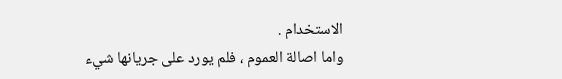الاستخدام .
واما اصالة العموم ، فلم يورد على جريانها شيء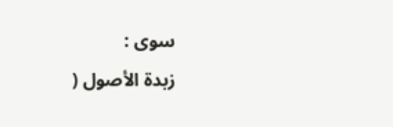سوى :
زبدة الأصول (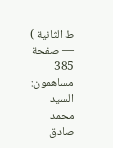ط الثانية ) — صفحة 385
مساهمون: السيد محمد صادق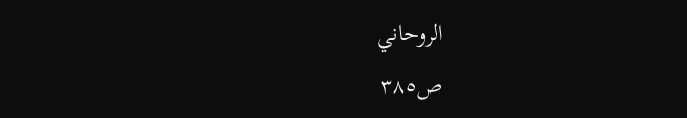الروحاني
ص٣٨٥